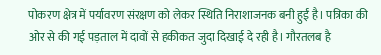पोकरण क्षेत्र में पर्यावरण संरक्षण को लेकर स्थिति निराशाजनक बनी हुईं है। पत्रिका की ओर से की गई पड़ताल में दावों से हकीकत जुदा दिखाई दे रही है। गौरतलब है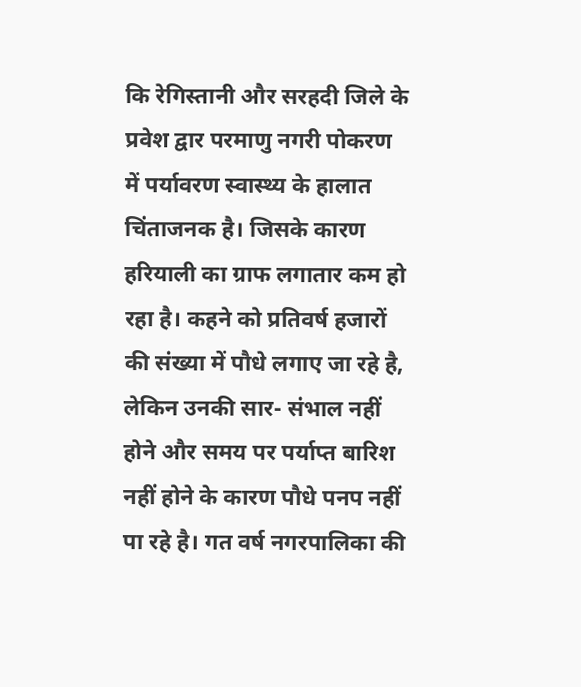कि रेगिस्तानी और सरहदी जिले के प्रवेश द्वार परमाणु नगरी पोकरण में पर्यावरण स्वास्थ्य के हालात चिंताजनक है। जिसके कारण हरियाली का ग्राफ लगातार कम हो रहा है। कहने को प्रतिवर्ष हजारों की संख्या में पौधे लगाए जा रहे है, लेकिन उनकी सार- संभाल नहीं होने और समय पर पर्याप्त बारिश नहीं होने के कारण पौधे पनप नहीं पा रहे है। गत वर्ष नगरपालिका की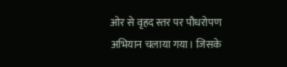ओर से वृहद स्तर पर पौधरोपण अभियान चलाया गया। जिसके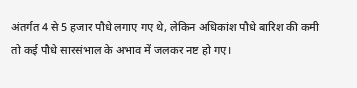अंतर्गत 4 से 5 हजार पौधे लगाए गए थे, लेकिन अधिकांश पौधे बारिश की कमी तो कई पौधे सारसंभाल के अभाव में जलकर नष्ट हो गए।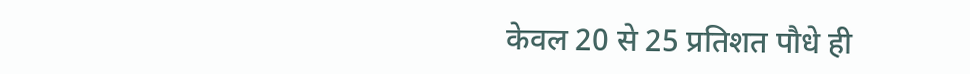केवल 20 से 25 प्रतिशत पौधे ही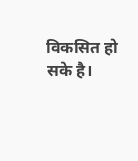विकसित हो सके है।